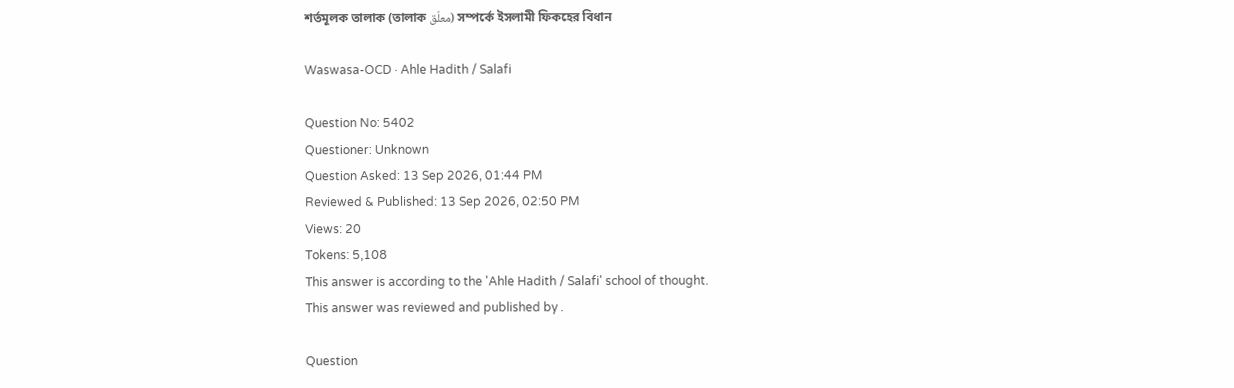শর্তমূলক তালাক (তালাক معلّق) সম্পর্কে ইসলামী ফিকহের বিধান

Waswasa-OCD · Ahle Hadith / Salafi

Question No: 5402
Questioner: Unknown
Question Asked: 13 Sep 2026, 01:44 PM
Reviewed & Published: 13 Sep 2026, 02:50 PM
Views: 20
Tokens: 5,108
This answer is according to the 'Ahle Hadith / Salafi' school of thought.
This answer was reviewed and published by .

Question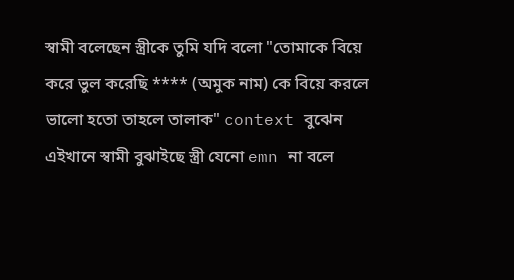স্বামী বলেছেন স্ত্রীকে তুমি যদি বলো "তোমাকে বিয়ে করে ভুল করেছি **** (অমুক নাম) কে বিয়ে করলে ভালো হতো তাহলে তালাক" context বুঝেন এইখানে স্বামী বুঝাইছে স্ত্রী যেনো emn না বলে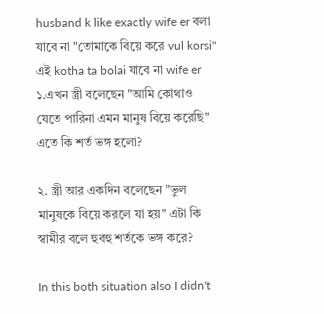husband k like exactly wife er বলা যাবে না "তোমাকে বিয়ে করে vul korsi" এই kotha ta bolai যাবে না wife er
১.এখন স্ত্রী বলেছেন "আমি কোথাও যেতে পারিনা এমন মানুষ বিয়ে করেছি" এতে কি শর্ত ভঙ্গ হলো?

২. স্ত্রী আর একদিন বলেছেন "ভুল মানুষকে বিয়ে করলে যা হয়" এটা কি স্বামীর বলে হুবহু শর্তকে ভঙ্গ করে?

In this both situation also I didn't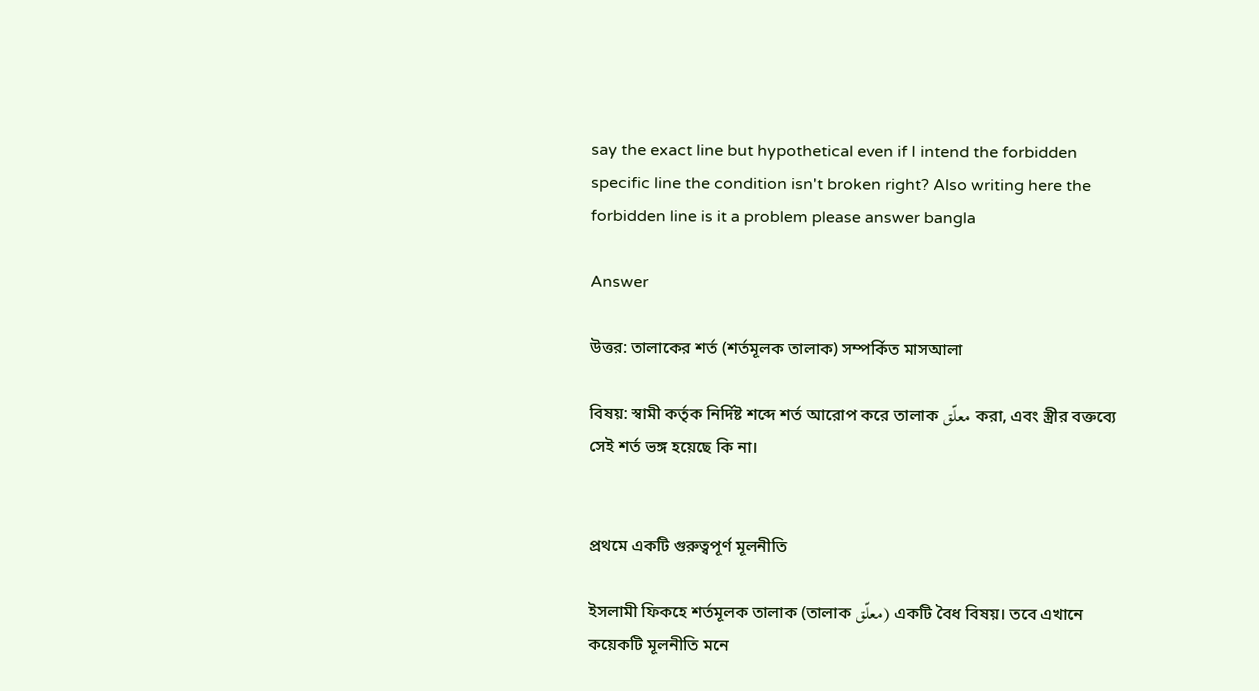say the exact line but hypothetical even if I intend the forbidden specific line the condition isn't broken right? Also writing here the forbidden line is it a problem please answer bangla

Answer

উত্তর: তালাকের শর্ত (শর্তমূলক তালাক) সম্পর্কিত মাসআলা

বিষয়: স্বামী কর্তৃক নির্দিষ্ট শব্দে শর্ত আরোপ করে তালাক معلّق করা, এবং স্ত্রীর বক্তব্যে সেই শর্ত ভঙ্গ হয়েছে কি না।


প্রথমে একটি গুরুত্বপূর্ণ মূলনীতি

ইসলামী ফিকহে শর্তমূলক তালাক (তালাক معلّق) একটি বৈধ বিষয়। তবে এখানে কয়েকটি মূলনীতি মনে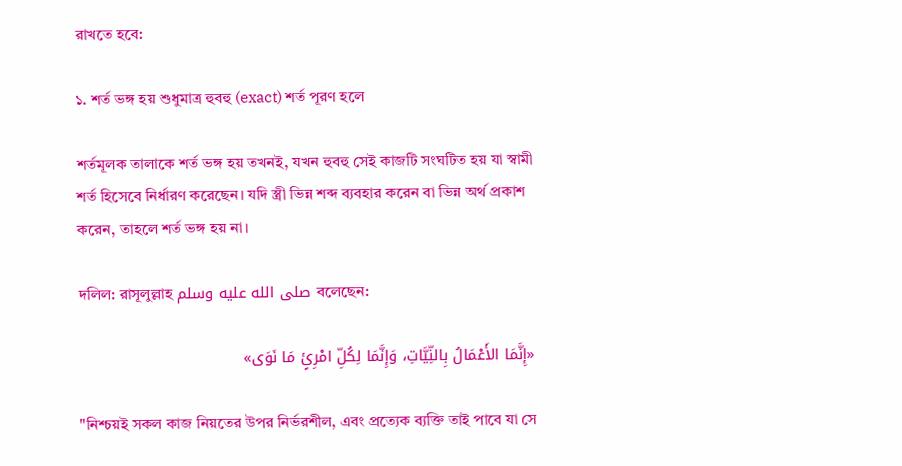রাখতে হবে:

১. শর্ত ভঙ্গ হয় শুধুমাত্র হুবহু (exact) শর্ত পূরণ হলে

শর্তমূলক তালাকে শর্ত ভঙ্গ হয় তখনই, যখন হুবহু সেই কাজটি সংঘটিত হয় যা স্বামী শর্ত হিসেবে নির্ধারণ করেছেন। যদি স্ত্রী ভিন্ন শব্দ ব্যবহার করেন বা ভিন্ন অর্থ প্রকাশ করেন, তাহলে শর্ত ভঙ্গ হয় না।

দলিল: রাসূলুল্লাহ صلى الله عليه وسلم বলেছেন:

«إِنَّمَا الأَعْمَالُ بِالنِّيَّاتِ، وَإِنَّمَا لِكُلِّ امْرِئٍ مَا نَوَى»

"নিশ্চয়ই সকল কাজ নিয়তের উপর নির্ভরশীল, এবং প্রত্যেক ব্যক্তি তাই পাবে যা সে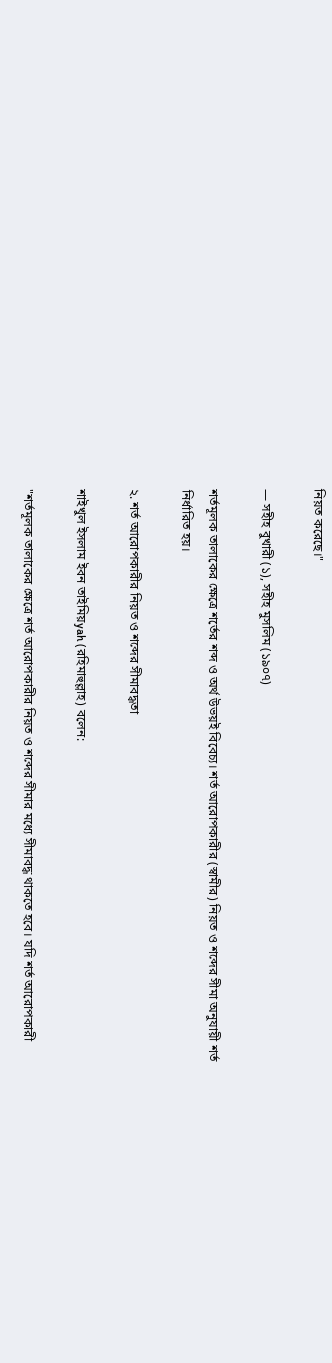নিয়ত করেছে।"

— সহীহ বুখারী (১), সহীহ মুসলিম (১৯০৭)

শর্তমূলক তালাকের ক্ষেত্রে শর্তের শব্দ ও অর্থ উভয়ই বিবেচ্য। শর্ত আরোপকারীর (স্বামীর) নিয়ত ও শব্দের সীমা অনুযায়ী শর্ত নির্ধারিত হয়।

২. শর্ত আরোপকারীর নিয়ত ও শব্দের সীমাবদ্ধতা

শাইখুল ইসলাম ইবন তাইমিয়yah (রহিমাহুল্লাহ) বলেন:

"শর্তমূলক তালাকের ক্ষেত্রে শর্ত আরোপকারীর নিয়ত ও শব্দের সীমার মধ্যে সীমাবদ্ধ থাকতে হবে। যদি শর্ত আরোপকারী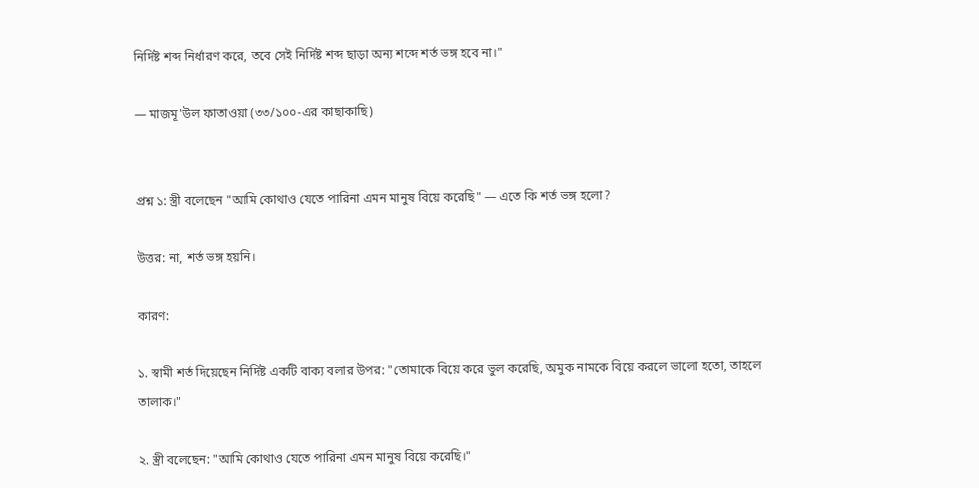নির্দিষ্ট শব্দ নির্ধারণ করে, তবে সেই নির্দিষ্ট শব্দ ছাড়া অন্য শব্দে শর্ত ভঙ্গ হবে না।"

— মাজমূ'উল ফাতাওয়া (৩৩/১০০-এর কাছাকাছি)


প্রশ্ন ১: স্ত্রী বলেছেন "আমি কোথাও যেতে পারিনা এমন মানুষ বিয়ে করেছি" — এতে কি শর্ত ভঙ্গ হলো?

উত্তর: না, শর্ত ভঙ্গ হয়নি।

কারণ:

১. স্বামী শর্ত দিয়েছেন নির্দিষ্ট একটি বাক্য বলার উপর: "তোমাকে বিয়ে করে ভুল করেছি, অমুক নামকে বিয়ে করলে ভালো হতো, তাহলে তালাক।"

২. স্ত্রী বলেছেন: "আমি কোথাও যেতে পারিনা এমন মানুষ বিয়ে করেছি।"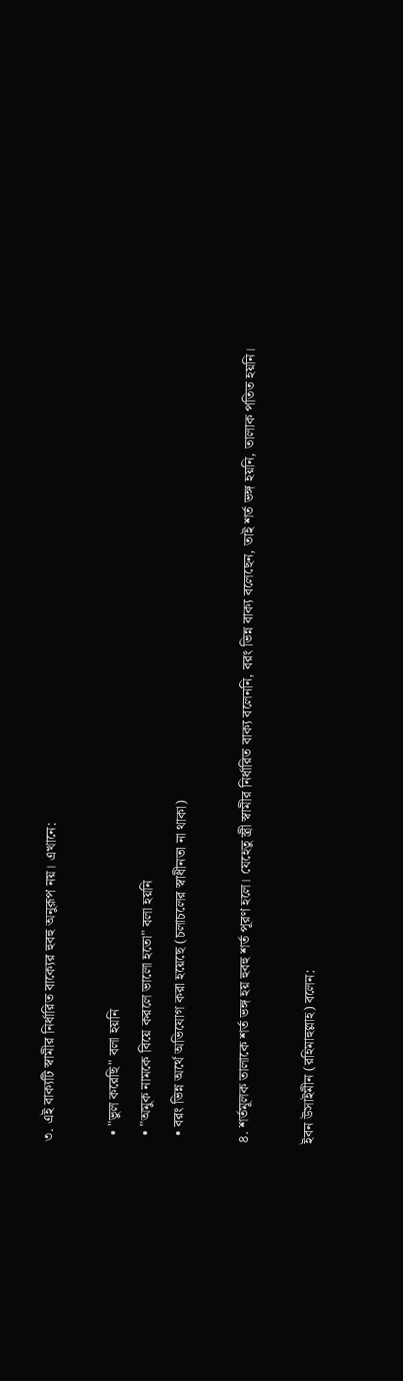৩. এই বাক্যটি স্বামীর নির্ধারিত বাক্যের হুবহু অনুরূপ নয়। এখানে:

  • "ভুল করেছি" বলা হয়নি
  • "অমুক নামকে বিয়ে করলে ভালো হতো" বলা হয়নি
  • বরং ভিন্ন অর্থে অভিযোগ করা হয়েছে (চলাচলের স্বাধীনতা না থাকা)

৪. শর্তমূলক তালাকে শর্ত ভঙ্গ হয় হুবহু শর্ত পূরণ হলে। যেহেতু স্ত্রী স্বামীর নির্ধারিত বাক্য বলেননি, বরং ভিন্ন বাক্য বলেছেন, তাই শর্ত ভঙ্গ হয়নি, তালাক পতিত হয়নি।

ইবন উসাইমীন (রহিমাহুল্লাহ) বলেন: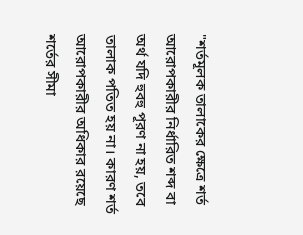"শর্তমূলক তালাকের ক্ষেত্রে শর্ত আরোপকারীর নির্ধারিত শব্দ বা অর্থ যদি হুবহু পূরণ না হয়, তবে তালাক পতিত হয় না। কারণ শর্ত আরোপকারীর অধিকার রয়েছে শর্তের সীমা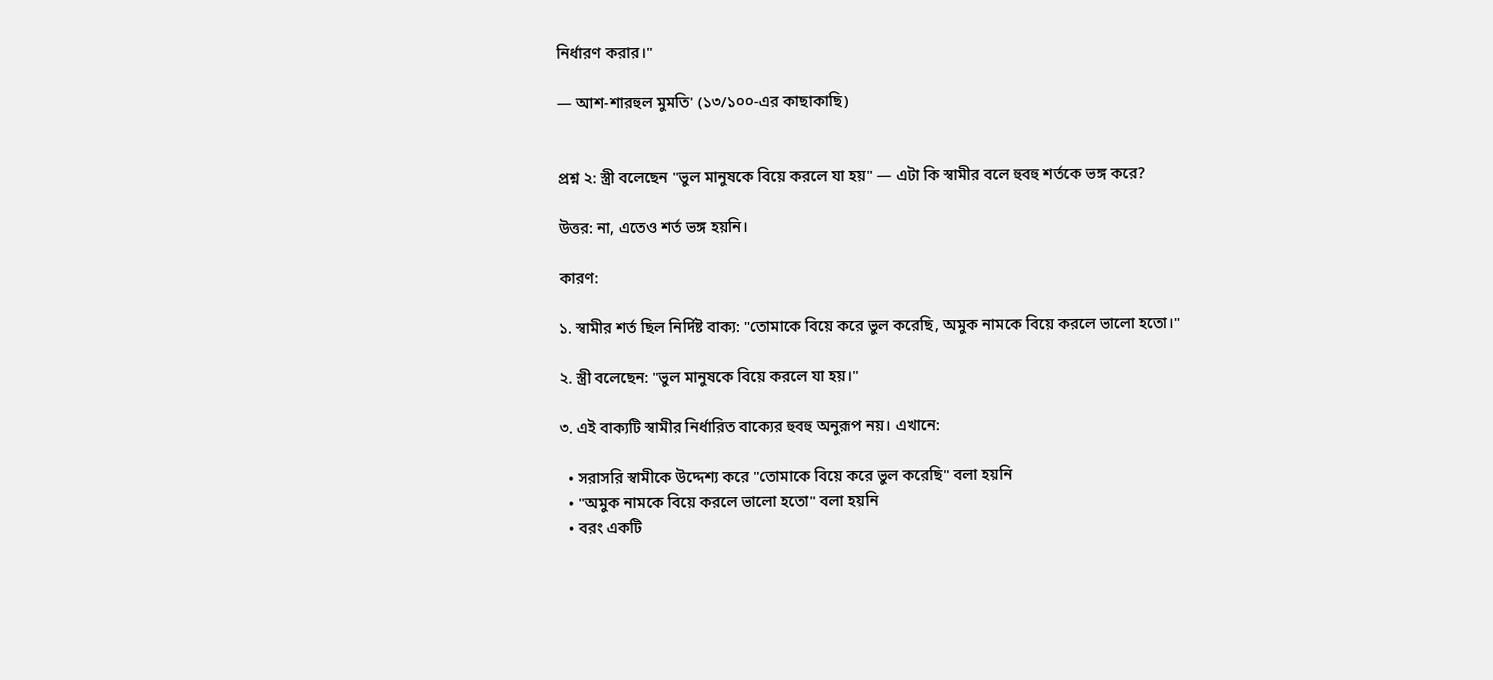নির্ধারণ করার।"

— আশ-শারহুল মুমতি' (১৩/১০০-এর কাছাকাছি)


প্রশ্ন ২: স্ত্রী বলেছেন "ভুল মানুষকে বিয়ে করলে যা হয়" — এটা কি স্বামীর বলে হুবহু শর্তকে ভঙ্গ করে?

উত্তর: না, এতেও শর্ত ভঙ্গ হয়নি।

কারণ:

১. স্বামীর শর্ত ছিল নির্দিষ্ট বাক্য: "তোমাকে বিয়ে করে ভুল করেছি, অমুক নামকে বিয়ে করলে ভালো হতো।"

২. স্ত্রী বলেছেন: "ভুল মানুষকে বিয়ে করলে যা হয়।"

৩. এই বাক্যটি স্বামীর নির্ধারিত বাক্যের হুবহু অনুরূপ নয়। এখানে:

  • সরাসরি স্বামীকে উদ্দেশ্য করে "তোমাকে বিয়ে করে ভুল করেছি" বলা হয়নি
  • "অমুক নামকে বিয়ে করলে ভালো হতো" বলা হয়নি
  • বরং একটি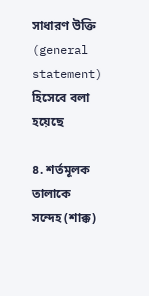সাধারণ উক্তি (general statement) হিসেবে বলা হয়েছে

৪. শর্তমূলক তালাকে সন্দেহ (শাক্ক)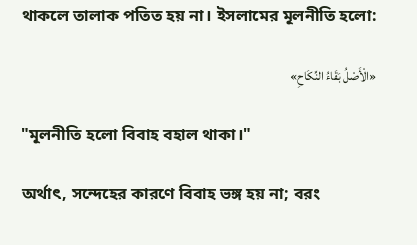থাকলে তালাক পতিত হয় না। ইসলামের মূলনীতি হলো:

«الْأَصْلُ بَقَاءُ النِّكَاحِ»

"মূলনীতি হলো বিবাহ বহাল থাকা।"

অর্থাৎ, সন্দেহের কারণে বিবাহ ভঙ্গ হয় না; বরং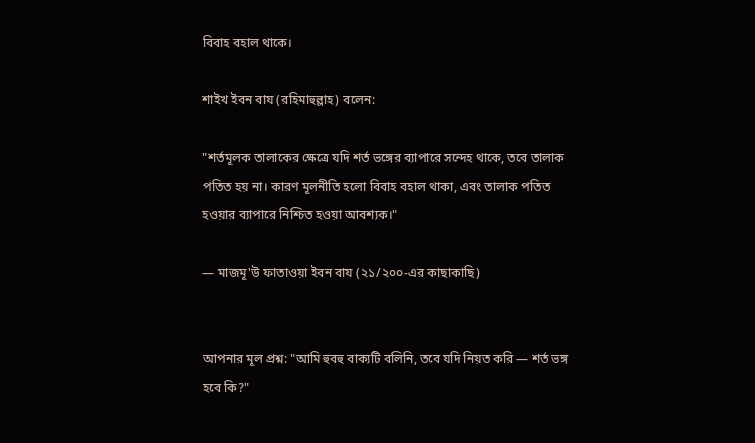বিবাহ বহাল থাকে।

শাইখ ইবন বায (রহিমাহুল্লাহ) বলেন:

"শর্তমূলক তালাকের ক্ষেত্রে যদি শর্ত ভঙ্গের ব্যাপারে সন্দেহ থাকে, তবে তালাক পতিত হয় না। কারণ মূলনীতি হলো বিবাহ বহাল থাকা, এবং তালাক পতিত হওয়ার ব্যাপারে নিশ্চিত হওয়া আবশ্যক।"

— মাজমূ'উ ফাতাওয়া ইবন বায (২১/২০০-এর কাছাকাছি)


আপনার মূল প্রশ্ন: "আমি হুবহু বাক্যটি বলিনি, তবে যদি নিয়ত করি — শর্ত ভঙ্গ হবে কি?"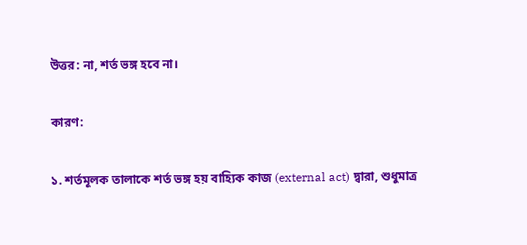উত্তর: না, শর্ত ভঙ্গ হবে না।

কারণ:

১. শর্তমূলক তালাকে শর্ত ভঙ্গ হয় বাহ্যিক কাজ (external act) দ্বারা, শুধুমাত্র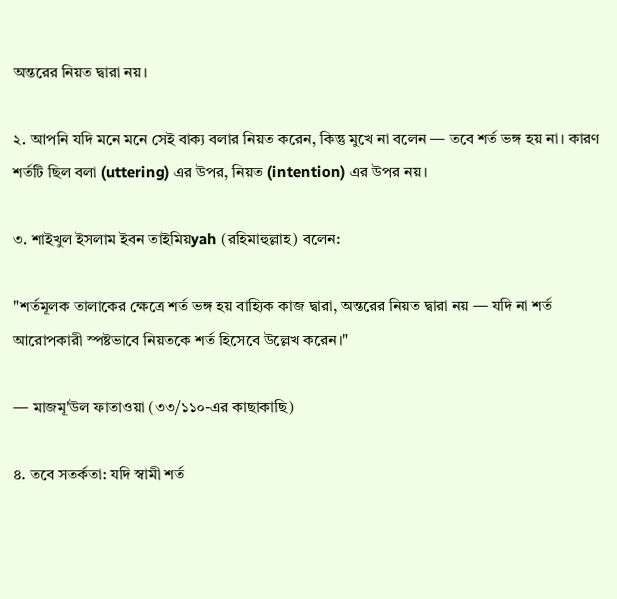অন্তরের নিয়ত দ্বারা নয়।

২. আপনি যদি মনে মনে সেই বাক্য বলার নিয়ত করেন, কিন্তু মুখে না বলেন — তবে শর্ত ভঙ্গ হয় না। কারণ শর্তটি ছিল বলা (uttering) এর উপর, নিয়ত (intention) এর উপর নয়।

৩. শাইখুল ইসলাম ইবন তাইমিয়yah (রহিমাহুল্লাহ) বলেন:

"শর্তমূলক তালাকের ক্ষেত্রে শর্ত ভঙ্গ হয় বাহ্যিক কাজ দ্বারা, অন্তরের নিয়ত দ্বারা নয় — যদি না শর্ত আরোপকারী স্পষ্টভাবে নিয়তকে শর্ত হিসেবে উল্লেখ করেন।"

— মাজমূ'উল ফাতাওয়া (৩৩/১১০-এর কাছাকাছি)

৪. তবে সতর্কতা: যদি স্বামী শর্ত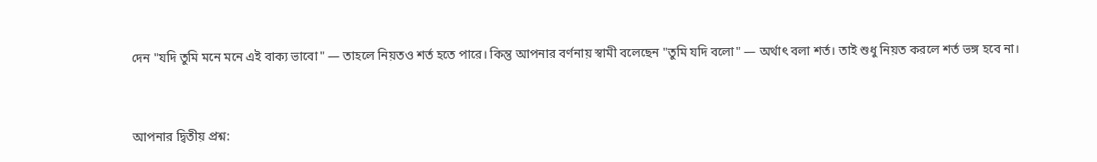দেন "যদি তুমি মনে মনে এই বাক্য ভাবো" — তাহলে নিয়তও শর্ত হতে পারে। কিন্তু আপনার বর্ণনায় স্বামী বলেছেন "তুমি যদি বলো" — অর্থাৎ বলা শর্ত। তাই শুধু নিয়ত করলে শর্ত ভঙ্গ হবে না।


আপনার দ্বিতীয় প্রশ্ন: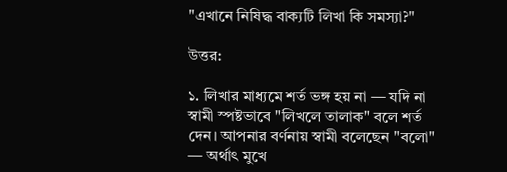"এখানে নিষিদ্ধ বাক্যটি লিখা কি সমস্যা?"

উত্তর:

১. লিখার মাধ্যমে শর্ত ভঙ্গ হয় না — যদি না স্বামী স্পষ্টভাবে "লিখলে তালাক" বলে শর্ত দেন। আপনার বর্ণনায় স্বামী বলেছেন "বলো" — অর্থাৎ মুখে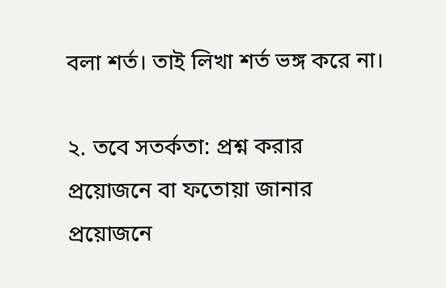বলা শর্ত। তাই লিখা শর্ত ভঙ্গ করে না।

২. তবে সতর্কতা: প্রশ্ন করার প্রয়োজনে বা ফতোয়া জানার প্রয়োজনে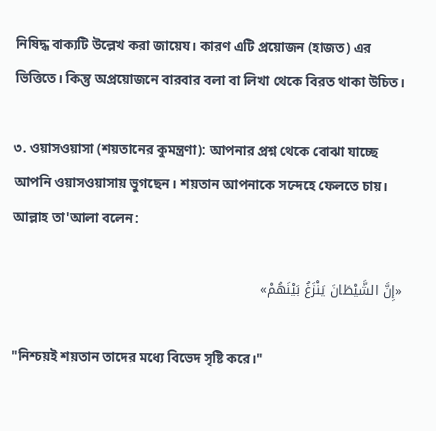নিষিদ্ধ বাক্যটি উল্লেখ করা জায়েয। কারণ এটি প্রয়োজন (হাজত) এর ভিত্তিতে। কিন্তু অপ্রয়োজনে বারবার বলা বা লিখা থেকে বিরত থাকা উচিত।

৩. ওয়াসওয়াসা (শয়তানের কুমন্ত্রণা): আপনার প্রশ্ন থেকে বোঝা যাচ্ছে আপনি ওয়াসওয়াসায় ভুগছেন। শয়তান আপনাকে সন্দেহে ফেলতে চায়। আল্লাহ তা'আলা বলেন:

«إِنَّ الشَّيْطَانَ يَنْزَغُ بَيْنَهُمْ»

"নিশ্চয়ই শয়তান তাদের মধ্যে বিভেদ সৃষ্টি করে।"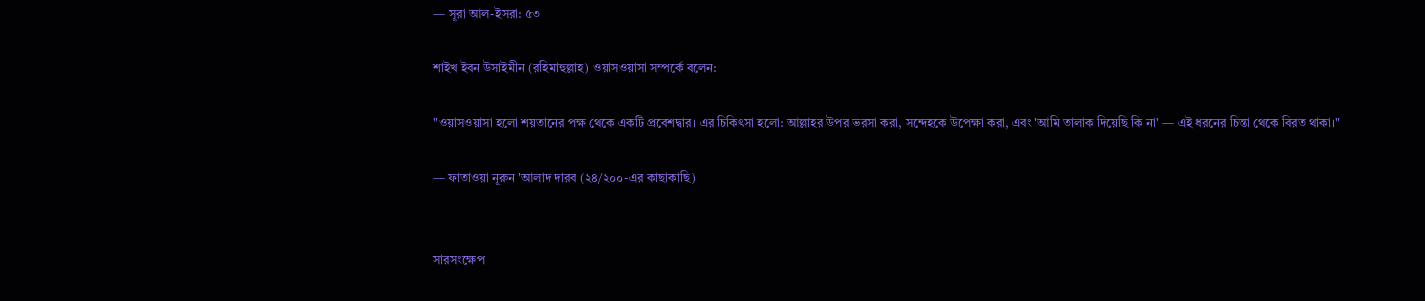— সূরা আল-ইসরা: ৫৩

শাইখ ইবন উসাইমীন (রহিমাহুল্লাহ) ওয়াসওয়াসা সম্পর্কে বলেন:

"ওয়াসওয়াসা হলো শয়তানের পক্ষ থেকে একটি প্রবেশদ্বার। এর চিকিৎসা হলো: আল্লাহর উপর ভরসা করা, সন্দেহকে উপেক্ষা করা, এবং 'আমি তালাক দিয়েছি কি না' — এই ধরনের চিন্তা থেকে বিরত থাকা।"

— ফাতাওয়া নূরুন 'আলাদ দারব (২৪/২০০-এর কাছাকাছি)


সারসংক্ষেপ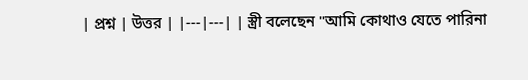| প্রশ্ন | উত্তর | |---|---| | স্ত্রী বলেছেন "আমি কোথাও যেতে পারিনা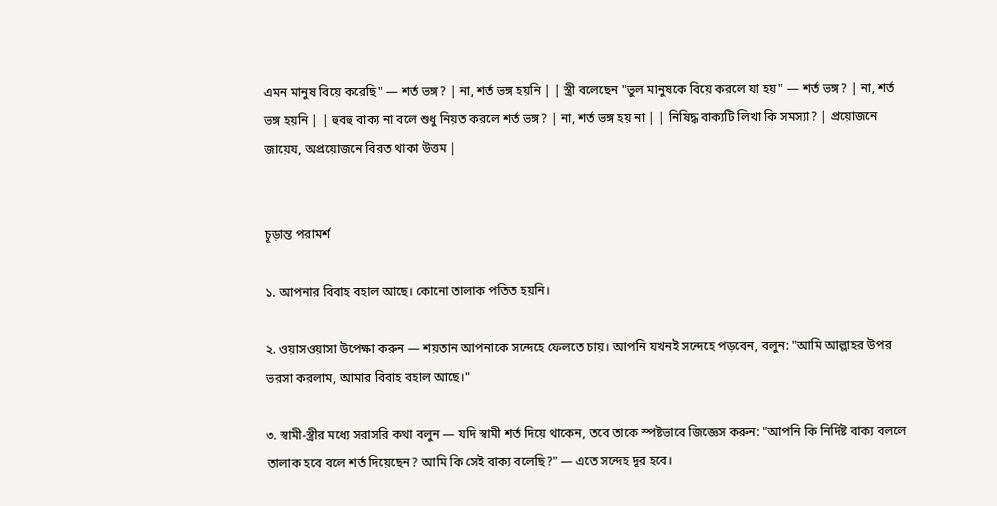এমন মানুষ বিয়ে করেছি" — শর্ত ভঙ্গ? | না, শর্ত ভঙ্গ হয়নি | | স্ত্রী বলেছেন "ভুল মানুষকে বিয়ে করলে যা হয়" — শর্ত ভঙ্গ? | না, শর্ত ভঙ্গ হয়নি | | হুবহু বাক্য না বলে শুধু নিয়ত করলে শর্ত ভঙ্গ? | না, শর্ত ভঙ্গ হয় না | | নিষিদ্ধ বাক্যটি লিখা কি সমস্যা? | প্রয়োজনে জায়েয, অপ্রয়োজনে বিরত থাকা উত্তম |


চূড়ান্ত পরামর্শ

১. আপনার বিবাহ বহাল আছে। কোনো তালাক পতিত হয়নি।

২. ওয়াসওয়াসা উপেক্ষা করুন — শয়তান আপনাকে সন্দেহে ফেলতে চায়। আপনি যখনই সন্দেহে পড়বেন, বলুন: "আমি আল্লাহর উপর ভরসা করলাম, আমার বিবাহ বহাল আছে।"

৩. স্বামী-স্ত্রীর মধ্যে সরাসরি কথা বলুন — যদি স্বামী শর্ত দিয়ে থাকেন, তবে তাকে স্পষ্টভাবে জিজ্ঞেস করুন: "আপনি কি নির্দিষ্ট বাক্য বললে তালাক হবে বলে শর্ত দিয়েছেন? আমি কি সেই বাক্য বলেছি?" — এতে সন্দেহ দূর হবে।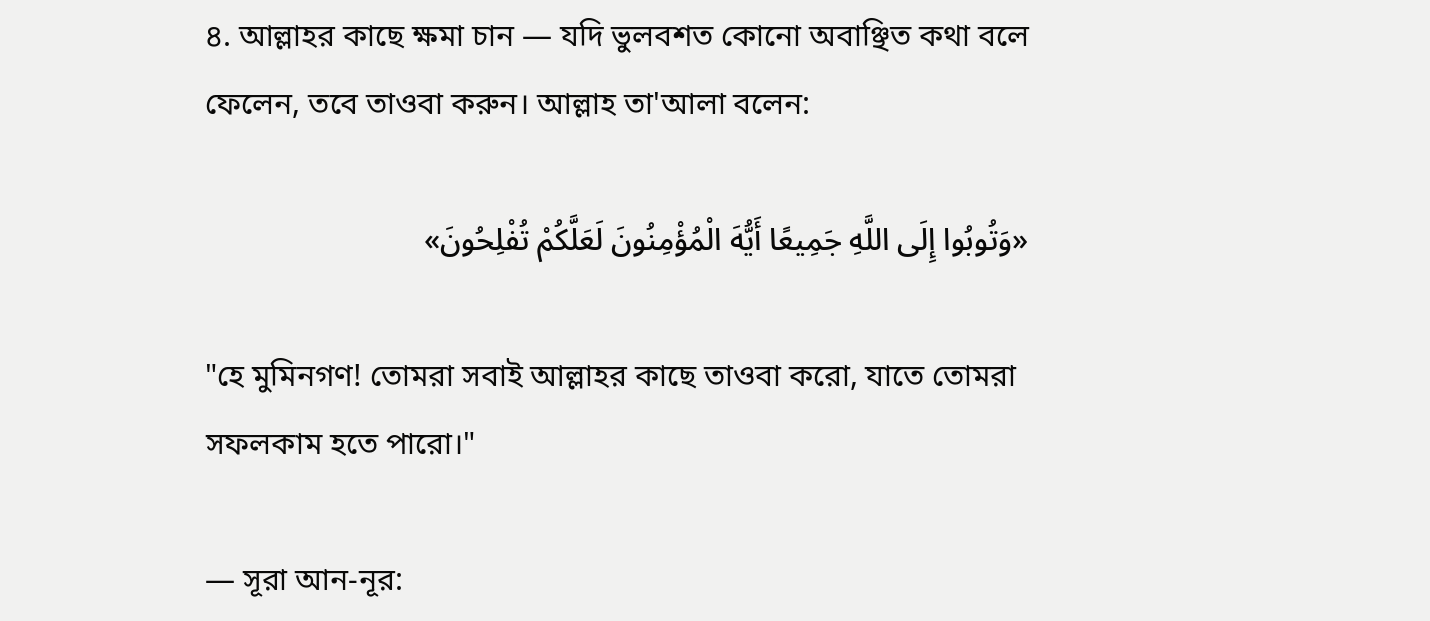৪. আল্লাহর কাছে ক্ষমা চান — যদি ভুলবশত কোনো অবাঞ্ছিত কথা বলে ফেলেন, তবে তাওবা করুন। আল্লাহ তা'আলা বলেন:

«وَتُوبُوا إِلَى اللَّهِ جَمِيعًا أَيُّهَ الْمُؤْمِنُونَ لَعَلَّكُمْ تُفْلِحُونَ»

"হে মুমিনগণ! তোমরা সবাই আল্লাহর কাছে তাওবা করো, যাতে তোমরা সফলকাম হতে পারো।"

— সূরা আন-নূর: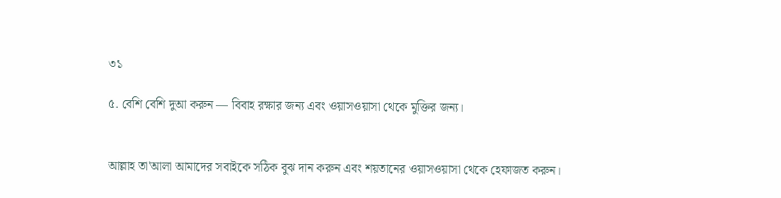৩১

৫. বেশি বেশি দুআ করুন — বিবাহ রক্ষার জন্য এবং ওয়াসওয়াসা থেকে মুক্তির জন্য।


আল্লাহ তা'আলা আমাদের সবাইকে সঠিক বুঝ দান করুন এবং শয়তানের ওয়াসওয়াসা থেকে হেফাজত করুন।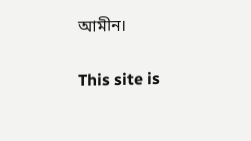আমীন।


This site is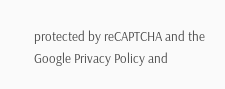protected by reCAPTCHA and the Google Privacy Policy and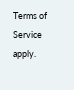Terms of Service apply.